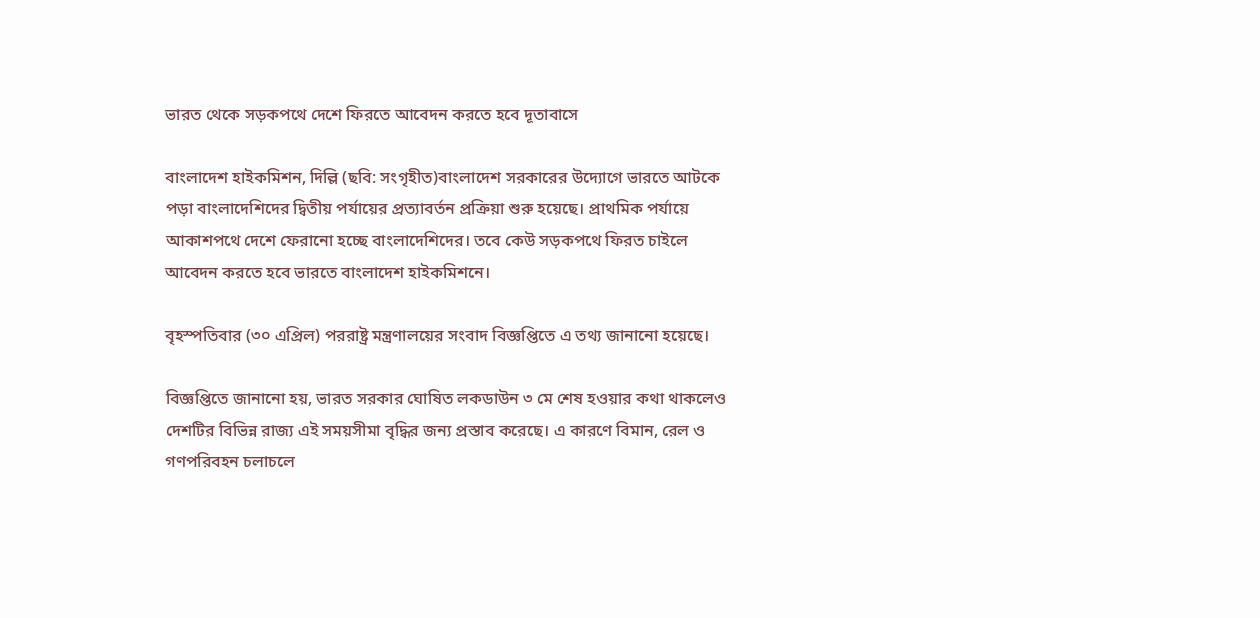ভারত থেকে সড়কপথে দেশে ফিরতে আবেদন করতে হবে দূতাবাসে

বাংলাদেশ হাইকমিশন, দিল্লি (ছবি: সংগৃহীত)বাংলাদেশ সরকারের উদ্যোগে ভারতে আটকে পড়া বাংলাদেশিদের দ্বিতীয় পর্যায়ের প্রত্যাবর্তন প্রক্রিয়া শুরু হয়েছে। প্রাথমিক পর্যায়ে আকাশপথে দেশে ফেরানো হচ্ছে বাংলাদেশিদের। তবে কেউ সড়কপথে ফিরত চাইলে আবেদন করতে হবে ভারতে বাংলাদেশ হাইকমিশনে।

বৃহস্পতিবার (৩০ এপ্রিল) পররাষ্ট্র মন্ত্রণালয়ের সংবাদ বিজ্ঞপ্তিতে এ তথ্য জানানো হয়েছে।

বিজ্ঞপ্তিতে জানানো হয়, ভারত সরকার ঘোষিত লকডাউন ৩ মে শেষ হওয়ার কথা থাকলেও দেশটির বিভিন্ন রাজ্য এই সময়সীমা বৃদ্ধির জন্য প্রস্তাব করেছে। এ কারণে বিমান, রেল ও গণপরিবহন চলাচলে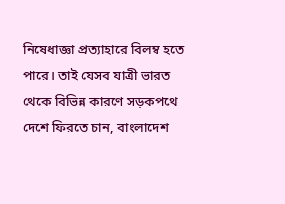নিষেধাজ্ঞা প্রত্যাহারে বিলম্ব হতে পারে। তাই যেসব যাত্রী ভারত থেকে বিভিন্ন কারণে সড়কপথে দেশে ফিরতে চান, বাংলাদেশ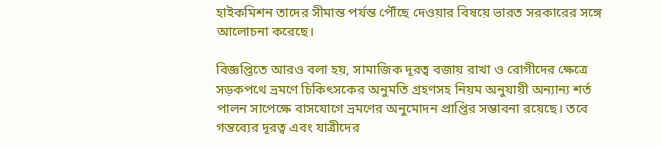হাইকমিশন তাদের সীমান্ত পর্যন্ত পৌঁছে দেওয়ার বিষয়ে ভারত সরকারের সঙ্গে আলোচনা করেছে।

বিজ্ঞপ্তিতে আরও বলা হয়, সামাজিক দূরত্ব বজায় রাখা ও রোগীদের ক্ষেত্রে সড়কপথে ভ্রমণে চিকিৎসকের অনুমতি গ্রহণসহ নিয়ম অনুযায়ী অন্যান্য শর্ত পালন সাপেক্ষে বাসযোগে ভ্রমণের অনুমোদন প্রাপ্তির সম্ভাবনা রয়েছে। তবে গন্তব্যের দূরত্ব এবং যাত্রীদের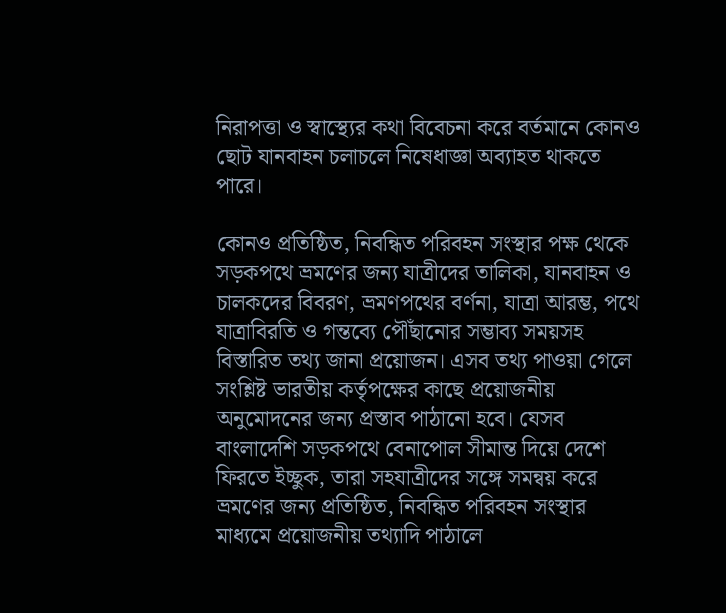নিরাপত্তা ও স্বাস্থ্যের কথা বিবেচনা করে বর্তমানে কোনও ছোট যানবাহন চলাচলে নিষেধাজ্ঞা অব্যাহত থাকতে পারে।

কোনও প্রতিষ্ঠিত, নিবন্ধিত পরিবহন সংস্থার পক্ষ থেকে সড়কপথে ভ্রমণের জন্য যাত্রীদের তালিকা, যানবাহন ও চালকদের বিবরণ, ভ্রমণপথের বর্ণনা, যাত্রা আরম্ভ, পথে যাত্রাবিরতি ও গন্তব্যে পৌঁছানোর সম্ভাব্য সময়সহ বিস্তারিত তথ্য জানা প্রয়োজন। এসব তথ্য পাওয়া গেলে সংশ্লিষ্ট ভারতীয় কর্তৃপক্ষের কাছে প্রয়োজনীয় অনুমোদনের জন্য প্রস্তাব পাঠানো হবে। যেসব বাংলাদেশি সড়কপথে বেনাপোল সীমান্ত দিয়ে দেশে ফিরতে ইচ্ছুক, তারা সহযাত্রীদের সঙ্গে সমন্বয় করে ভ্রমণের জন্য প্রতিষ্ঠিত, নিবন্ধিত পরিবহন সংস্থার মাধ্যমে প্রয়োজনীয় তথ্যাদি পাঠালে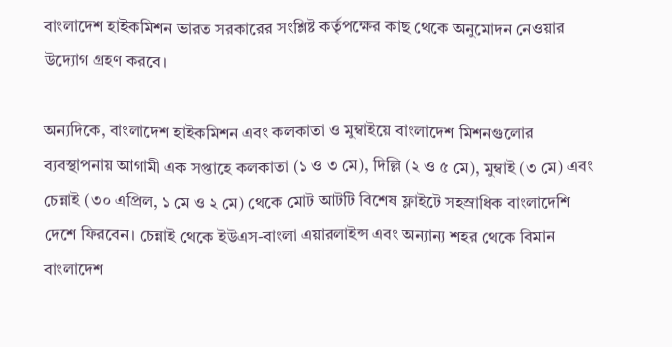বাংলাদেশ হাইকমিশন ভারত সরকারের সংশ্লিষ্ট কর্তৃপক্ষের কাছ থেকে অনুমোদন নেওয়ার উদ্যোগ গ্রহণ করবে।

অন্যদিকে, বাংলাদেশ হাইকমিশন এবং কলকাতা ও মুম্বাইয়ে বাংলাদেশ মিশনগুলোর ব্যবস্থাপনায় আগামী এক সপ্তাহে কলকাতা (১ ও ৩ মে), দিল্লি (২ ও ৫ মে), মুম্বাই (৩ মে) এবং চেন্নাই (৩০ এপ্রিল, ১ মে ও ২ মে) থেকে মোট আটটি বিশেষ ফ্লাইটে সহস্রাধিক বাংলাদেশি দেশে ফিরবেন। চেন্নাই থেকে ইউএস-বাংলা এয়ারলাইন্স এবং অন্যান্য শহর থেকে বিমান বাংলাদেশ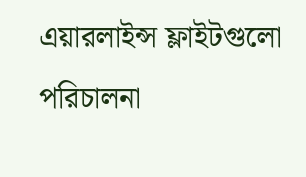এয়ারলাইন্স ফ্লাইটগুলো পরিচালনা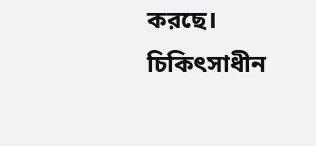করছে। চিকিৎসাধীন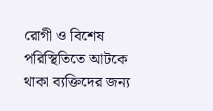রোগী ও বিশেষ পরিস্থিতিতে আটকে থাকা ব্যক্তিদের জন্য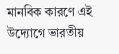মানবিক কারণে এই উদ্যোগে ভারতীয়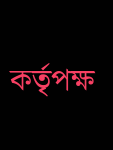কর্তৃপক্ষ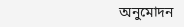অনুমোদন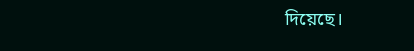দিয়েছে।